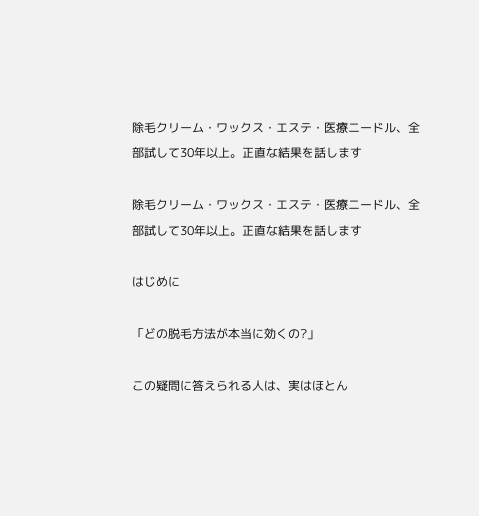除毛クリーム・ワックス・エステ・医療ニードル、全部試して30年以上。正直な結果を話します

除毛クリーム・ワックス・エステ・医療ニードル、全部試して30年以上。正直な結果を話します

はじめに

「どの脱毛方法が本当に効くの?」

この疑問に答えられる人は、実はほとん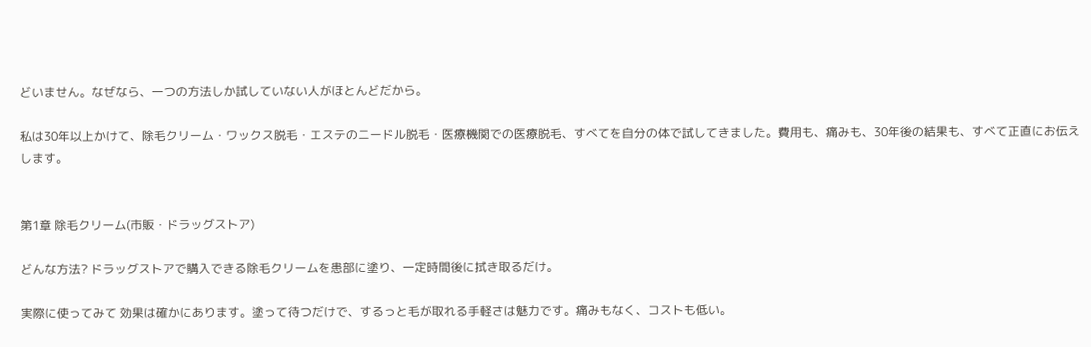どいません。なぜなら、一つの方法しか試していない人がほとんどだから。

私は30年以上かけて、除毛クリーム・ワックス脱毛・エステのニードル脱毛・医療機関での医療脱毛、すべてを自分の体で試してきました。費用も、痛みも、30年後の結果も、すべて正直にお伝えします。


第1章 除毛クリーム(市販・ドラッグストア)

どんな方法? ドラッグストアで購入できる除毛クリームを患部に塗り、一定時間後に拭き取るだけ。

実際に使ってみて 効果は確かにあります。塗って待つだけで、するっと毛が取れる手軽さは魅力です。痛みもなく、コストも低い。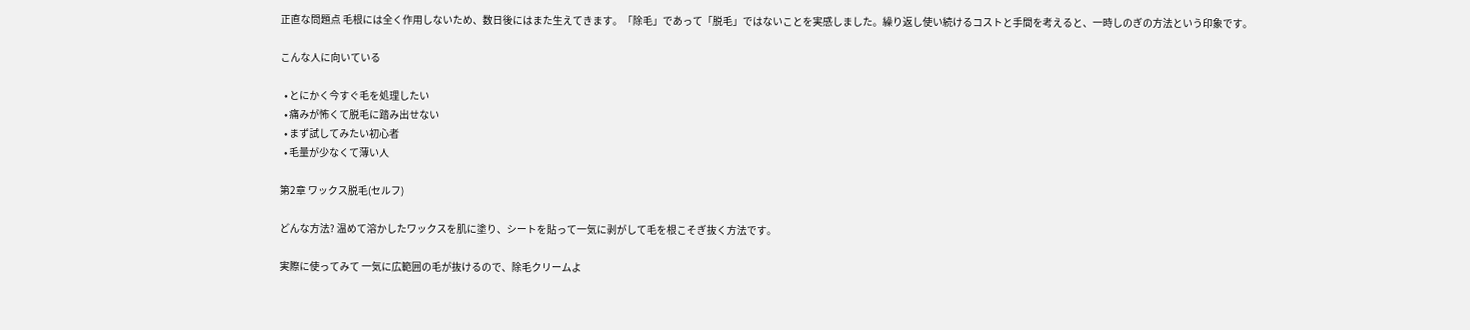正直な問題点 毛根には全く作用しないため、数日後にはまた生えてきます。「除毛」であって「脱毛」ではないことを実感しました。繰り返し使い続けるコストと手間を考えると、一時しのぎの方法という印象です。

こんな人に向いている

  • とにかく今すぐ毛を処理したい
  • 痛みが怖くて脱毛に踏み出せない
  • まず試してみたい初心者
  • 毛量が少なくて薄い人

第2章 ワックス脱毛(セルフ)

どんな方法? 温めて溶かしたワックスを肌に塗り、シートを貼って一気に剥がして毛を根こそぎ抜く方法です。

実際に使ってみて 一気に広範囲の毛が抜けるので、除毛クリームよ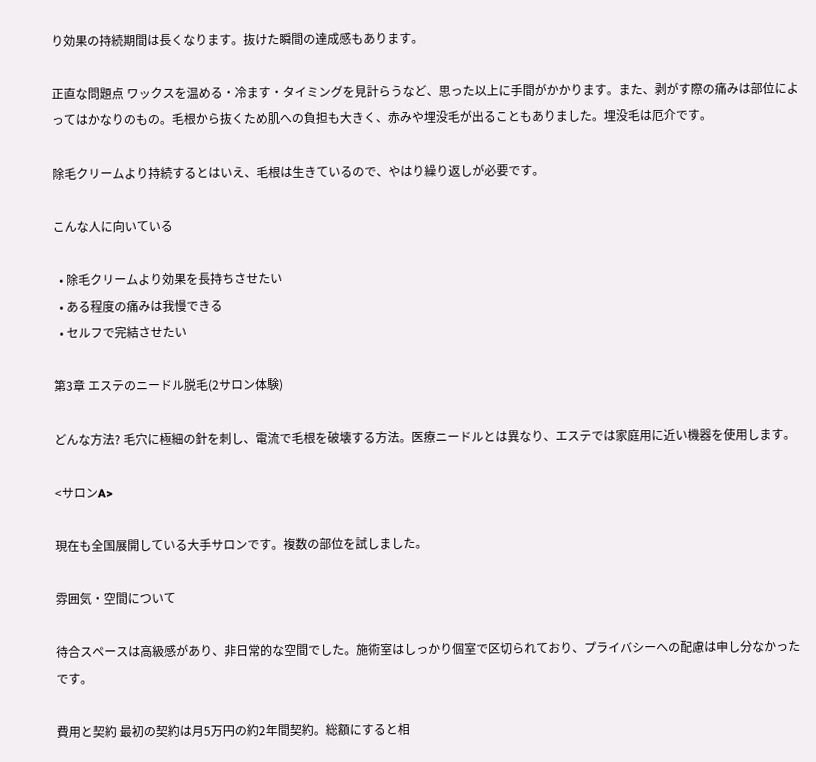り効果の持続期間は長くなります。抜けた瞬間の達成感もあります。

正直な問題点 ワックスを温める・冷ます・タイミングを見計らうなど、思った以上に手間がかかります。また、剥がす際の痛みは部位によってはかなりのもの。毛根から抜くため肌への負担も大きく、赤みや埋没毛が出ることもありました。埋没毛は厄介です。

除毛クリームより持続するとはいえ、毛根は生きているので、やはり繰り返しが必要です。

こんな人に向いている

  • 除毛クリームより効果を長持ちさせたい
  • ある程度の痛みは我慢できる
  • セルフで完結させたい

第3章 エステのニードル脱毛(2サロン体験)

どんな方法? 毛穴に極細の針を刺し、電流で毛根を破壊する方法。医療ニードルとは異なり、エステでは家庭用に近い機器を使用します。

<サロンA>

現在も全国展開している大手サロンです。複数の部位を試しました。

雰囲気・空間について

待合スペースは高級感があり、非日常的な空間でした。施術室はしっかり個室で区切られており、プライバシーへの配慮は申し分なかったです。

費用と契約 最初の契約は月5万円の約2年間契約。総額にすると相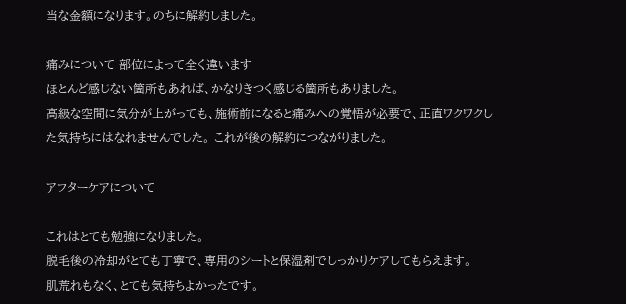当な金額になります。のちに解約しました。

痛みについて 部位によって全く違います
ほとんど感じない箇所もあれば、かなりきつく感じる箇所もありました。
高級な空間に気分が上がっても、施術前になると痛みへの覚悟が必要で、正直ワクワクした気持ちにはなれませんでした。 これが後の解約につながりました。

アフターケアについて

これはとても勉強になりました。
脱毛後の冷却がとても丁寧で、専用のシートと保湿剤でしっかりケアしてもらえます。
肌荒れもなく、とても気持ちよかったです。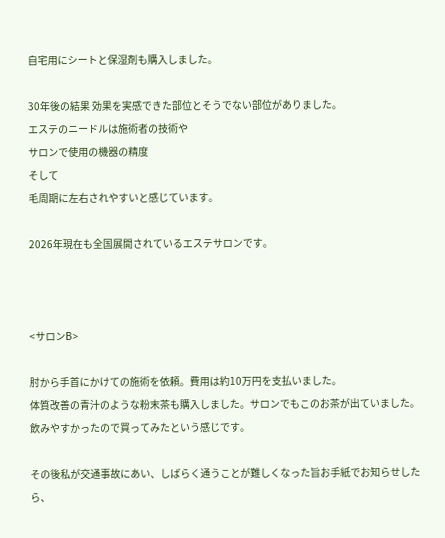自宅用にシートと保湿剤も購入しました。

30年後の結果 効果を実感できた部位とそうでない部位がありました。
エステのニードルは施術者の技術や
サロンで使用の機器の精度
そして
毛周期に左右されやすいと感じています。

2026年現在も全国展開されているエステサロンです。



<サロンB>

肘から手首にかけての施術を依頼。費用は約10万円を支払いました。
体質改善の青汁のような粉末茶も購入しました。サロンでもこのお茶が出ていました。
飲みやすかったので買ってみたという感じです。

その後私が交通事故にあい、しばらく通うことが難しくなった旨お手紙でお知らせしたら、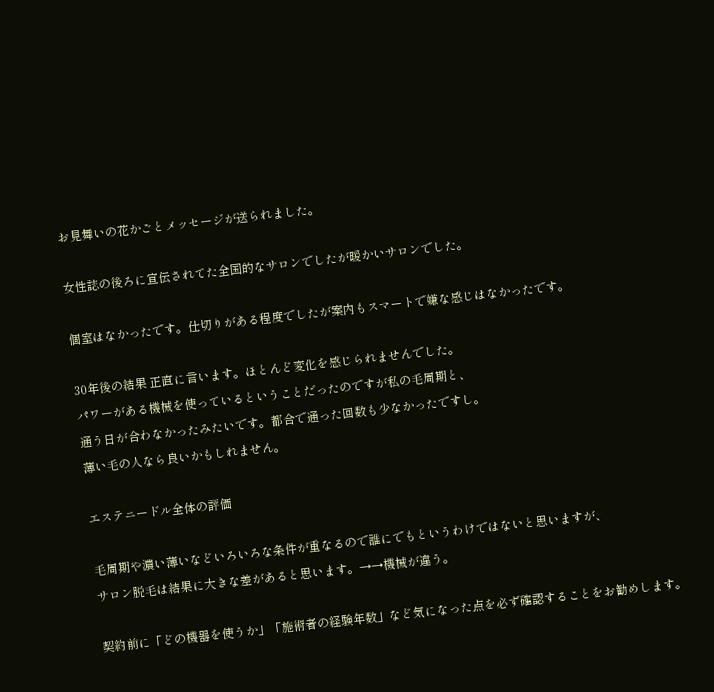お見舞いの花かごとメッセージが送られました。

女性誌の後ろに宣伝されてた全国的なサロンでしたが暖かいサロンでした。

個室はなかったです。仕切りがある程度でしたが案内もスマートで嫌な感じはなかったです。

30年後の結果 正直に言います。ほとんど変化を感じられませんでした。
パワーがある機械を使っているということだったのですが私の毛周期と、
通う日が合わなかったみたいです。都合で通った回数も少なかったですし。
薄い毛の人なら良いかもしれません。

エステニードル全体の評価

毛周期や濃い薄いなどいろいろな条件が重なるので誰にでもというわけではないと思いますが、
サロン脱毛は結果に大きな差があると思います。→→機械が違う。

契約前に「どの機器を使うか」「施術者の経験年数」など気になった点を必ず確認することをお勧めします。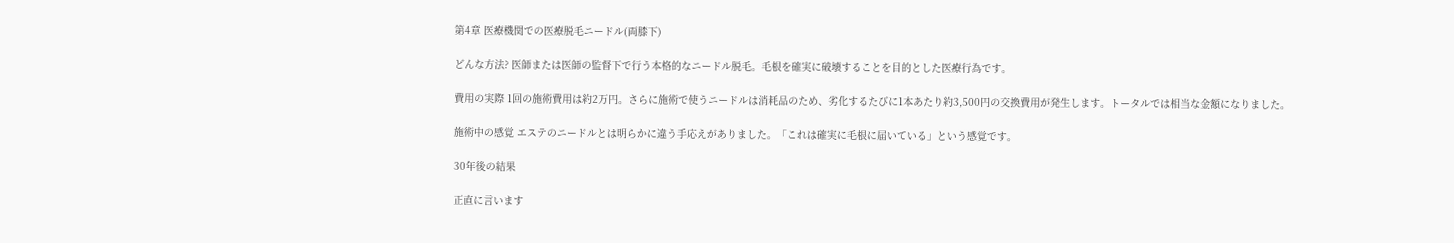第4章 医療機関での医療脱毛ニードル(両膝下)

どんな方法? 医師または医師の監督下で行う本格的なニードル脱毛。毛根を確実に破壊することを目的とした医療行為です。

費用の実際 1回の施術費用は約2万円。さらに施術で使うニードルは消耗品のため、劣化するたびに1本あたり約3,500円の交換費用が発生します。トータルでは相当な金額になりました。

施術中の感覚 エステのニードルとは明らかに違う手応えがありました。「これは確実に毛根に届いている」という感覚です。

30年後の結果

正直に言います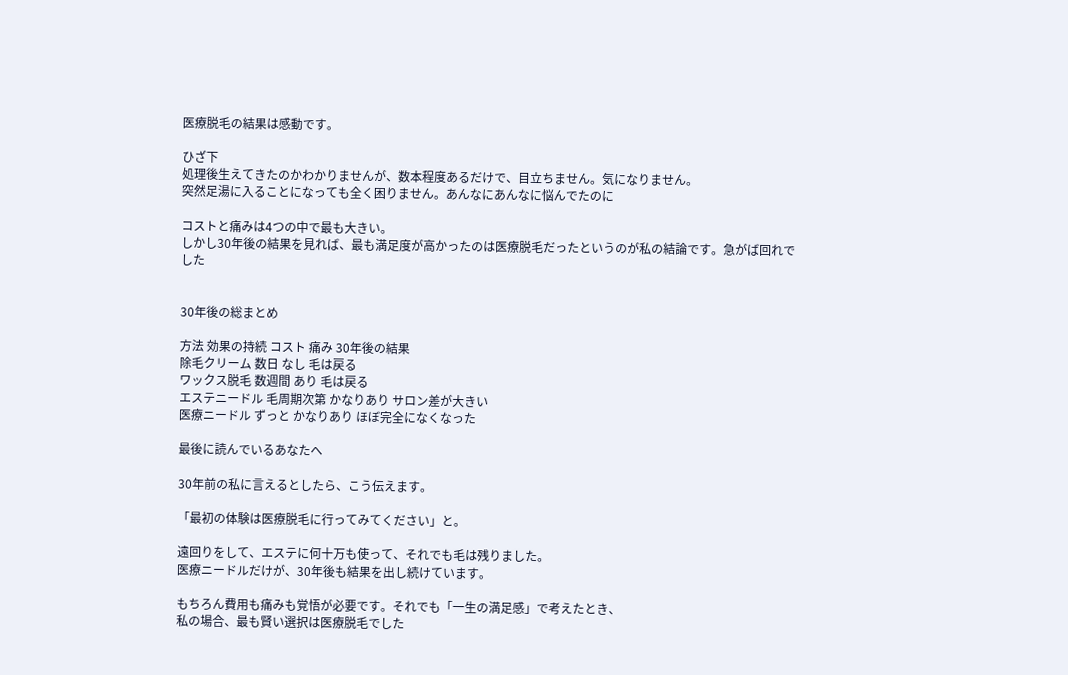医療脱毛の結果は感動です。

ひざ下
処理後生えてきたのかわかりませんが、数本程度あるだけで、目立ちません。気になりません。
突然足湯に入ることになっても全く困りません。あんなにあんなに悩んでたのに

コストと痛みは4つの中で最も大きい。
しかし30年後の結果を見れば、最も満足度が高かったのは医療脱毛だったというのが私の結論です。急がば回れでした


30年後の総まとめ

方法 効果の持続 コスト 痛み 30年後の結果
除毛クリーム 数日 なし 毛は戻る
ワックス脱毛 数週間 あり 毛は戻る
エステニードル 毛周期次第 かなりあり サロン差が大きい
医療ニードル ずっと かなりあり ほぼ完全になくなった

最後に読んでいるあなたへ

30年前の私に言えるとしたら、こう伝えます。

「最初の体験は医療脱毛に行ってみてください」と。

遠回りをして、エステに何十万も使って、それでも毛は残りました。
医療ニードルだけが、30年後も結果を出し続けています。

もちろん費用も痛みも覚悟が必要です。それでも「一生の満足感」で考えたとき、
私の場合、最も賢い選択は医療脱毛でした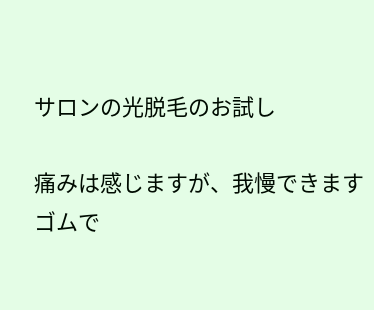サロンの光脱毛のお試し

痛みは感じますが、我慢できます
ゴムで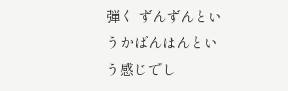弾く ずんずんというかばんはんという感じでし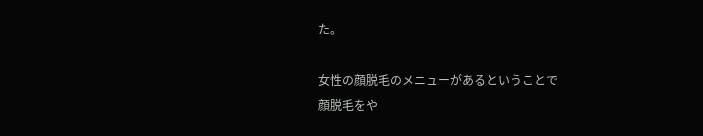た。

女性の顔脱毛のメニューがあるということで
顔脱毛をや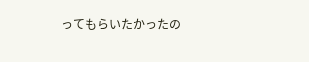ってもらいたかったの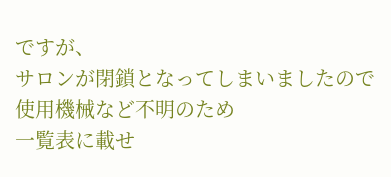ですが、
サロンが閉鎖となってしまいましたので使用機械など不明のため
一覧表に載せ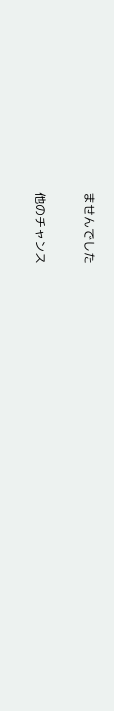ませんでした

他のチャンス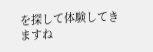を探して体験してきますね